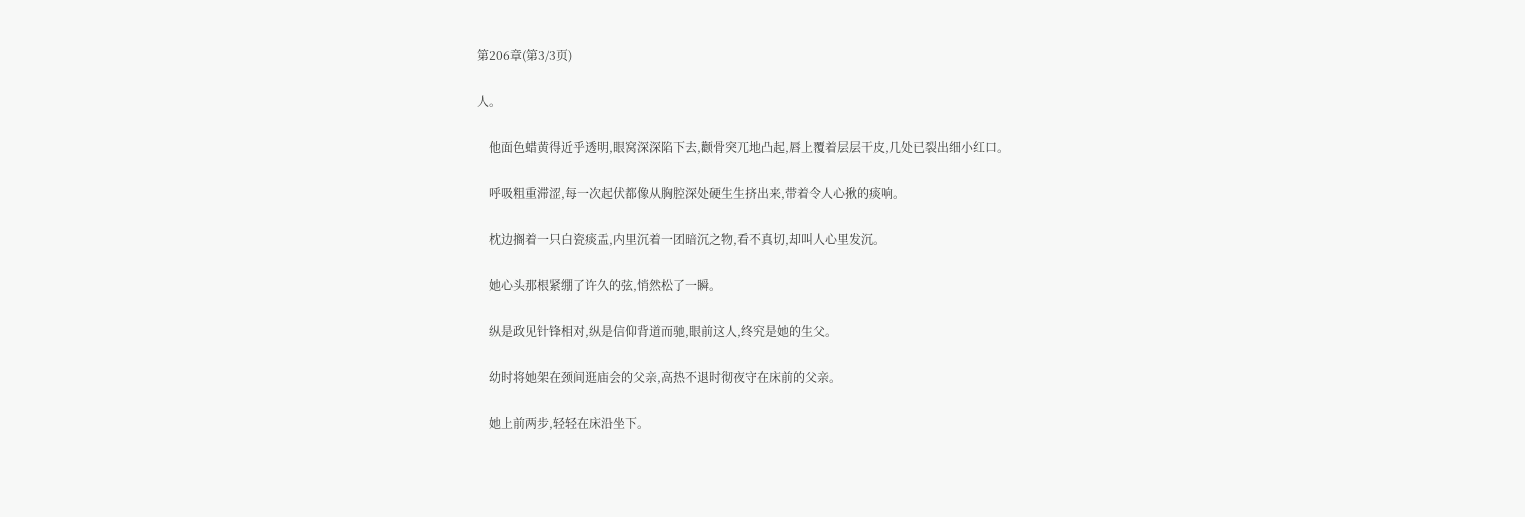第206章(第3/3页)

人。

    他面色蜡黄得近乎透明,眼窝深深陷下去,颧骨突兀地凸起,唇上覆着层层干皮,几处已裂出细小红口。

    呼吸粗重滞涩,每一次起伏都像从胸腔深处硬生生挤出来,带着令人心揪的痰响。

    枕边搁着一只白瓷痰盂,内里沉着一团暗沉之物,看不真切,却叫人心里发沉。

    她心头那根紧绷了许久的弦,悄然松了一瞬。

    纵是政见针锋相对,纵是信仰背道而驰,眼前这人,终究是她的生父。

    幼时将她架在颈间逛庙会的父亲,高热不退时彻夜守在床前的父亲。

    她上前两步,轻轻在床沿坐下。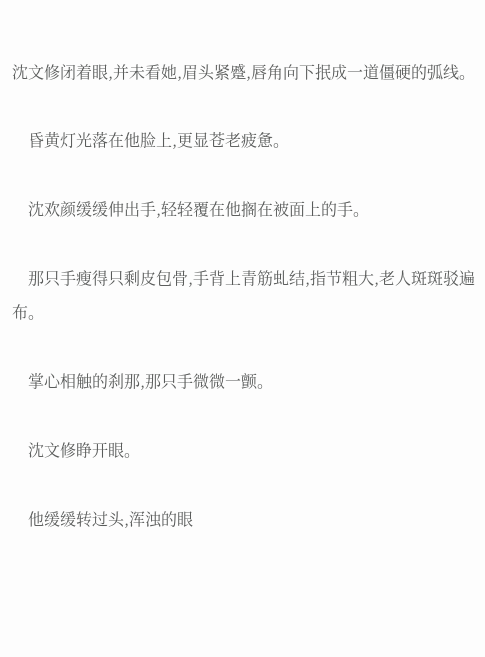沈文修闭着眼,并未看她,眉头紧蹙,唇角向下抿成一道僵硬的弧线。

    昏黄灯光落在他脸上,更显苍老疲惫。

    沈欢颜缓缓伸出手,轻轻覆在他搁在被面上的手。

    那只手瘦得只剩皮包骨,手背上青筋虬结,指节粗大,老人斑斑驳遍布。

    掌心相触的刹那,那只手微微一颤。

    沈文修睁开眼。

    他缓缓转过头,浑浊的眼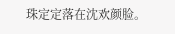珠定定落在沈欢颜脸。